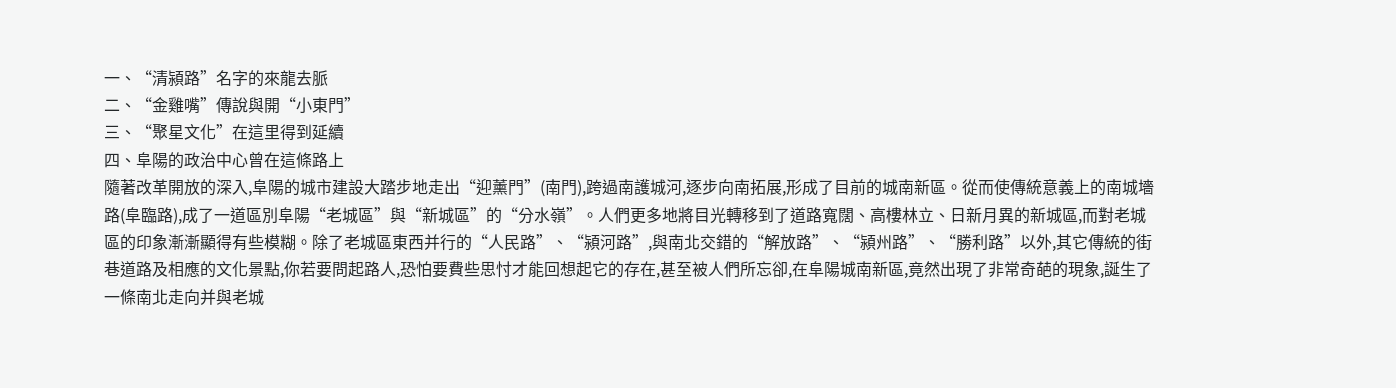一、“清潁路”名字的來龍去脈
二、“金雞嘴”傳說與開“小東門”
三、“聚星文化”在這里得到延續
四、阜陽的政治中心曾在這條路上
隨著改革開放的深入,阜陽的城市建設大踏步地走出“迎薰門”(南門),跨過南護城河,逐步向南拓展,形成了目前的城南新區。從而使傳統意義上的南城墻路(阜臨路),成了一道區別阜陽“老城區”與“新城區”的“分水嶺”。人們更多地將目光轉移到了道路寬闊、高樓林立、日新月異的新城區,而對老城區的印象漸漸顯得有些模糊。除了老城區東西并行的“人民路”、“潁河路”,與南北交錯的“解放路”、“潁州路”、“勝利路”以外,其它傳統的街巷道路及相應的文化景點,你若要問起路人,恐怕要費些思忖才能回想起它的存在,甚至被人們所忘卻,在阜陽城南新區,竟然出現了非常奇葩的現象,誕生了一條南北走向并與老城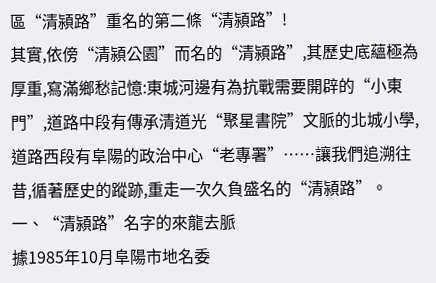區“清潁路”重名的第二條“清潁路”!
其實,依傍“清潁公園”而名的“清潁路”,其歷史底蘊極為厚重,寫滿鄉愁記憶:東城河邊有為抗戰需要開辟的“小東門”,道路中段有傳承清道光“聚星書院”文脈的北城小學,道路西段有阜陽的政治中心“老專署”……讓我們追溯往昔,循著歷史的蹤跡,重走一次久負盛名的“清潁路”。
一、“清潁路”名字的來龍去脈
據1985年10月阜陽市地名委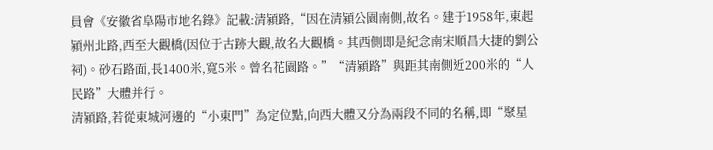員會《安徽省阜陽市地名錄》記載:清潁路,“因在清潁公園南側,故名。建于1958年,東起潁州北路,西至大觀橋(因位于古跡大觀,故名大觀橋。其西側即是紀念南宋順昌大捷的劉公祠)。砂石路面,長1400米,寬5米。曾名花園路。”“清潁路”與距其南側近200米的“人民路”大體并行。
清潁路,若從東城河邊的“小東門”為定位點,向西大體又分為兩段不同的名稱,即“聚星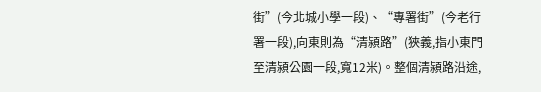街”(今北城小學一段)、“專署街”(今老行署一段),向東則為“清潁路”(狹義,指小東門至清潁公園一段,寬12米)。整個清潁路沿途,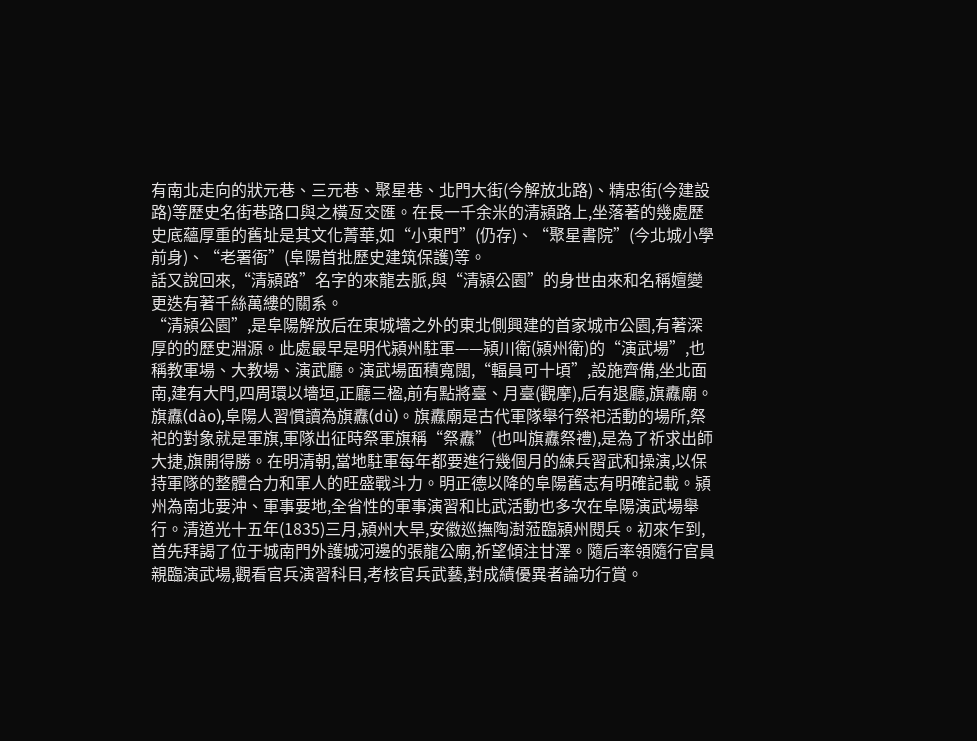有南北走向的狀元巷、三元巷、聚星巷、北門大街(今解放北路)、精忠街(今建設路)等歷史名街巷路口與之橫亙交匯。在長一千余米的清潁路上,坐落著的幾處歷史底蘊厚重的舊址是其文化菁華,如“小東門”(仍存)、“聚星書院”(今北城小學前身)、“老署衙”(阜陽首批歷史建筑保護)等。
話又說回來,“清潁路”名字的來龍去脈,與“清潁公園”的身世由來和名稱嬗變更迭有著千絲萬縷的關系。
“清潁公園”,是阜陽解放后在東城墻之外的東北側興建的首家城市公園,有著深厚的的歷史淵源。此處最早是明代潁州駐軍——潁川衛(潁州衛)的“演武場”,也稱教軍場、大教場、演武廳。演武場面積寬闊,“輻員可十頃”,設施齊備,坐北面南,建有大門,四周環以墻垣,正廳三楹,前有點將臺、月臺(觀摩),后有退廳,旗纛廟。旗纛(dào),阜陽人習慣讀為旗纛(dù)。旗纛廟是古代軍隊舉行祭祀活動的場所,祭祀的對象就是軍旗,軍隊出征時祭軍旗稱“祭纛”(也叫旗纛祭禮),是為了祈求出師大捷,旗開得勝。在明清朝,當地駐軍每年都要進行幾個月的練兵習武和操演,以保持軍隊的整體合力和軍人的旺盛戰斗力。明正德以降的阜陽舊志有明確記載。潁州為南北要沖、軍事要地,全省性的軍事演習和比武活動也多次在阜陽演武場舉行。清道光十五年(1835)三月,潁州大旱,安徽巡撫陶澍蒞臨潁州閱兵。初來乍到,首先拜謁了位于城南門外護城河邊的張龍公廟,祈望傾注甘澤。隨后率領隨行官員親臨演武場,觀看官兵演習科目,考核官兵武藝,對成績優異者論功行賞。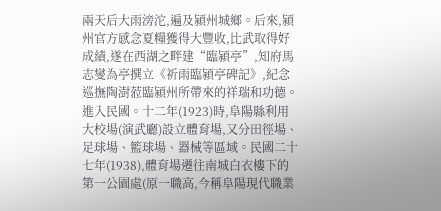兩天后大雨滂沱,遍及潁州城鄉。后來,潁州官方感念夏糧獲得大豐收,比武取得好成績,遂在西湖之畔建“臨潁亭”,知府馬志燮為亭撰立《祈雨臨潁亭碑記》,紀念巡撫陶澍蒞臨潁州所帶來的祥瑞和功德。
進入民國。十二年(1923)時,阜陽縣利用大校場(演武廳)設立體育場,又分田徑場、足球場、籃球場、器械等區域。民國二十七年(1938),體育場遷往南城白衣樓下的第一公園處(原一職高,今稱阜陽現代職業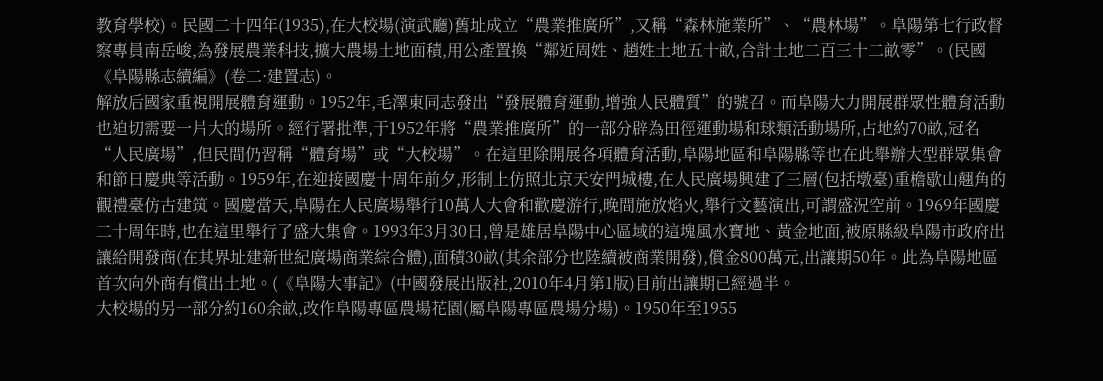教育學校)。民國二十四年(1935),在大校場(演武廳)舊址成立“農業推廣所”,又稱“森林施業所”、“農林場”。阜陽第七行政督察專員南岳峻,為發展農業科技,擴大農場土地面積,用公產置換“鄰近周姓、趙姓土地五十畝,合計土地二百三十二畝零”。(民國《阜陽縣志續編》(卷二·建置志)。
解放后國家重視開展體育運動。1952年,毛澤東同志發出“發展體育運動,增強人民體質”的號召。而阜陽大力開展群眾性體育活動也迫切需要一片大的場所。經行署批準,于1952年將“農業推廣所”的一部分辟為田徑運動場和球類活動場所,占地約70畝,冠名“人民廣場”,但民間仍習稱“體育場”或“大校場”。在這里除開展各項體育活動,阜陽地區和阜陽縣等也在此舉辦大型群眾集會和節日慶典等活動。1959年,在迎接國慶十周年前夕,形制上仿照北京天安門城樓,在人民廣場興建了三層(包括墩臺)重檐歇山翹角的觀禮臺仿古建筑。國慶當天,阜陽在人民廣場舉行10萬人大會和歡慶游行,晚間施放焰火,舉行文藝演出,可謂盛況空前。1969年國慶二十周年時,也在這里舉行了盛大集會。1993年3月30日,曾是雄居阜陽中心區域的這塊風水寶地、黃金地面,被原縣級阜陽市政府出讓給開發商(在其界址建新世紀廣場商業綜合體),面積30畝(其余部分也陸續被商業開發),償金800萬元,出讓期50年。此為阜陽地區首次向外商有償出土地。(《阜陽大事記》(中國發展出版社,2010年4月第1版)目前出讓期已經過半。
大校場的另一部分約160余畝,改作阜陽專區農場花園(屬阜陽專區農場分場)。1950年至1955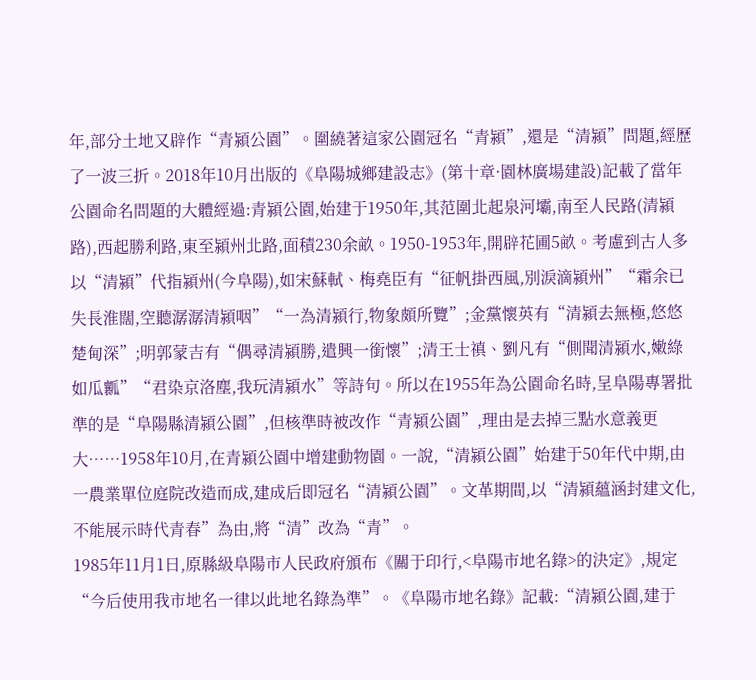年,部分土地又辟作“青潁公園”。圍繞著這家公園冠名“青潁”,還是“清潁”問題,經歷了一波三折。2018年10月出版的《阜陽城鄉建設志》(第十章·園林廣場建設)記載了當年公園命名問題的大體經過:青潁公園,始建于1950年,其范圍北起泉河壩,南至人民路(清潁路),西起勝利路,東至潁州北路,面積230余畝。1950-1953年,開辟花圃5畝。考慮到古人多以“清潁”代指潁州(今阜陽),如宋蘇軾、梅堯臣有“征帆掛西風,別淚滴潁州”“霜余已失長淮闊,空聽潺潺清潁咽”“一為清潁行,物象頗所覽”;金黨懷英有“清潁去無極,悠悠楚甸深”;明郭蒙吉有“偶尋清潁勝,遣興一銜懷”;清王士禛、劉凡有“側聞清潁水,嫩綠如瓜瓤”“君染京洛塵,我玩清潁水”等詩句。所以在1955年為公園命名時,呈阜陽專署批準的是“阜陽縣清潁公園”,但核準時被改作“青潁公園”,理由是去掉三點水意義更大……1958年10月,在青潁公園中增建動物園。一說,“清潁公園”始建于50年代中期,由一農業單位庭院改造而成,建成后即冠名“清潁公園”。文革期間,以“清潁蘊涵封建文化,不能展示時代青春”為由,將“清”改為“青”。
1985年11月1日,原縣級阜陽市人民政府頒布《關于印行,<阜陽市地名錄>的決定》,規定“今后使用我市地名一律以此地名錄為準”。《阜陽市地名錄》記載:“清潁公園,建于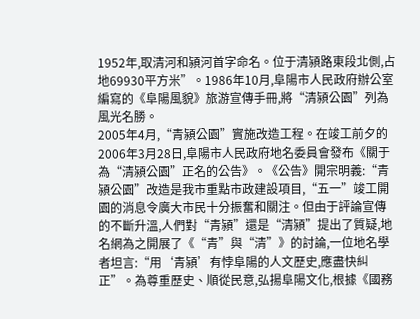1952年,取清河和潁河首字命名。位于清潁路東段北側,占地69930平方米”。1986年10月,阜陽市人民政府辦公室編寫的《阜陽風貌》旅游宣傳手冊,將“清潁公園”列為風光名勝。
2005年4月,“青潁公園”實施改造工程。在竣工前夕的2006年3月28日,阜陽市人民政府地名委員會發布《關于為“清潁公園”正名的公告》。《公告》開宗明義:“青潁公園”改造是我市重點市政建設項目,“五一”竣工開園的消息令廣大市民十分振奮和關注。但由于評論宣傳的不斷升溫,人們對“青潁”還是“清潁”提出了質疑,地名網為之開展了《“青”與“清”》的討論,一位地名學者坦言:“用‘青潁’有悖阜陽的人文歷史,應盡快糾正”。為尊重歷史、順從民意,弘揚阜陽文化,根據《國務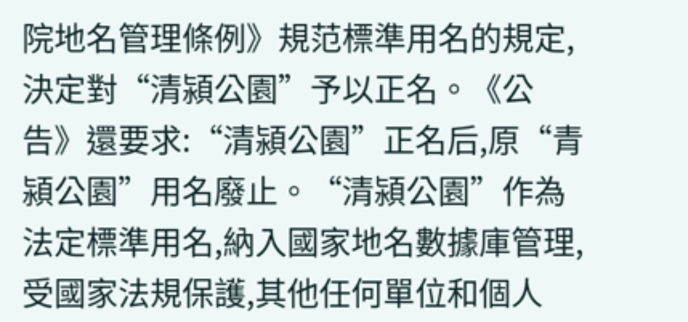院地名管理條例》規范標準用名的規定,決定對“清潁公園”予以正名。《公告》還要求:“清潁公園”正名后,原“青潁公園”用名廢止。“清潁公園”作為法定標準用名,納入國家地名數據庫管理,受國家法規保護,其他任何單位和個人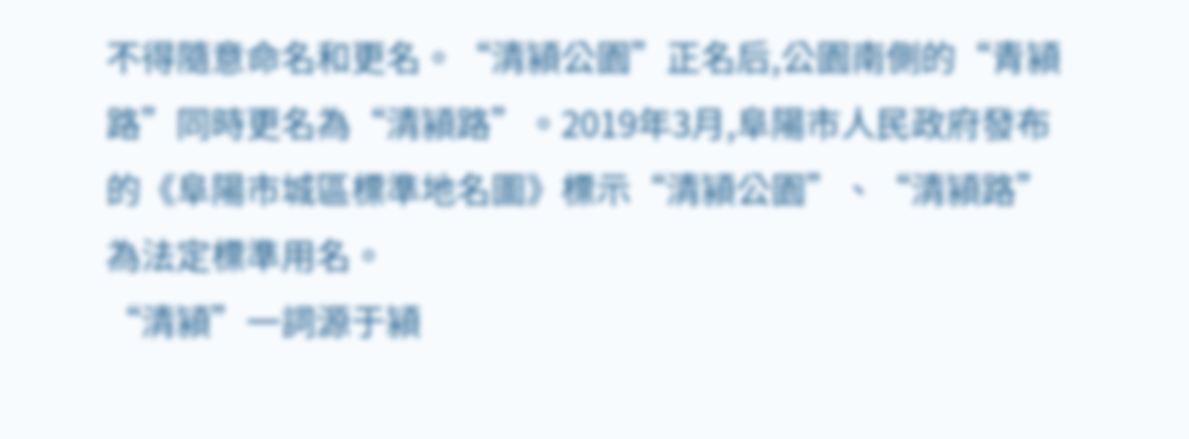不得隨意命名和更名。“清潁公園”正名后,公園南側的“青潁路”同時更名為“清潁路”。2019年3月,阜陽市人民政府發布的《阜陽市城區標準地名圖》標示“清潁公園”、“清潁路”為法定標準用名。
“清潁”一詞源于潁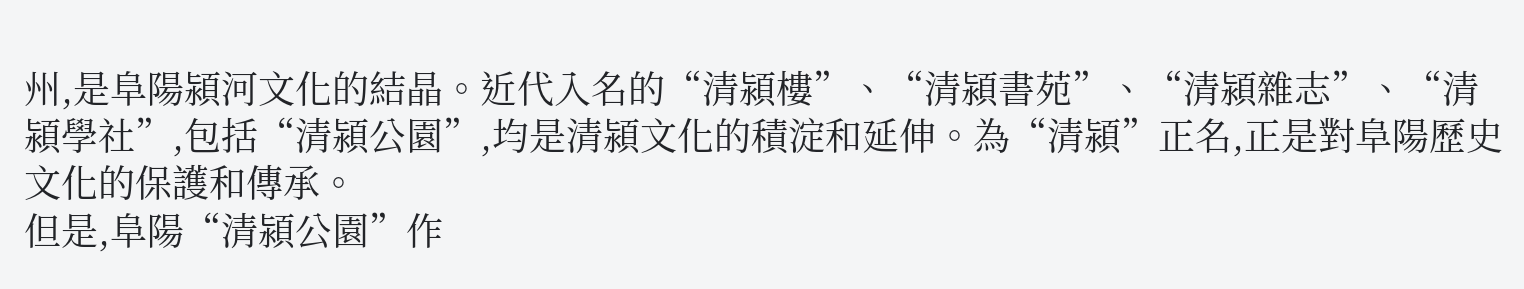州,是阜陽潁河文化的結晶。近代入名的“清潁樓”、“清潁書苑”、“清潁雜志”、“清潁學社”,包括“清潁公園”,均是清潁文化的積淀和延伸。為“清潁”正名,正是對阜陽歷史文化的保護和傳承。
但是,阜陽“清潁公園”作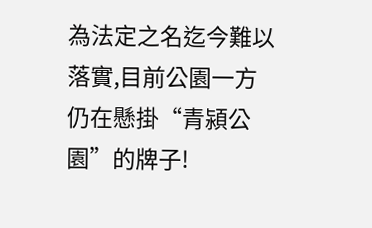為法定之名迄今難以落實,目前公園一方仍在懸掛“青潁公園”的牌子!